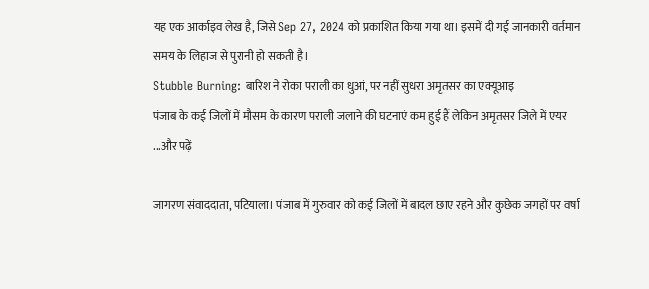यह एक आर्काइव लेख है, जिसे Sep 27, 2024 को प्रकाशित किया गया था। इसमें दी गई जानकारी वर्तमान समय के लिहाज से पुरानी हो सकती है।
Stubble Burning: बारिश ने रोका पराली का धुआं, पर नहीं सुधरा अमृतसर का एक्यूआइ
पंजाब के कई जिलों में मौसम के कारण पराली जलाने की घटनाएं कम हुई हैं लेकिन अमृतसर जिले में एयर ...और पढ़ें

जागरण संवाददाता, पटियाला। पंजाब में गुरुवार को कई जिलों में बादल छाए रहने और कुछेक जगहों पर वर्षा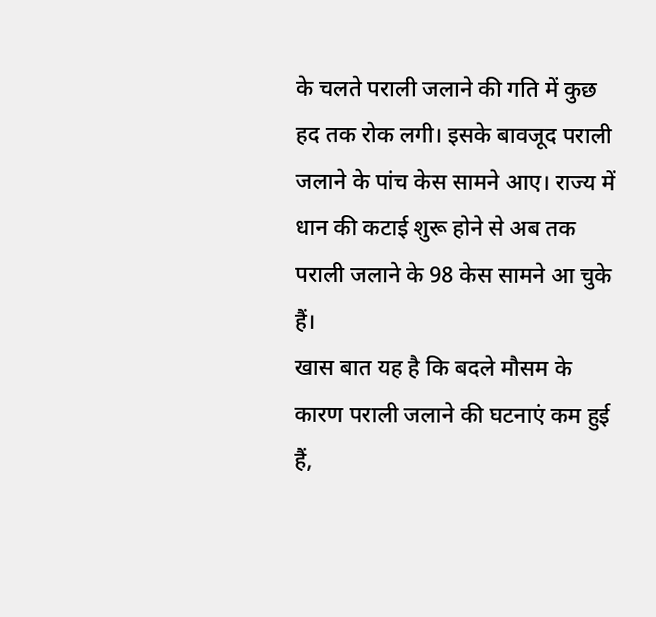के चलते पराली जलाने की गति में कुछ हद तक रोक लगी। इसके बावजूद पराली जलाने के पांच केस सामने आए। राज्य में धान की कटाई शुरू होने से अब तक पराली जलाने के 98 केस सामने आ चुके हैं।
खास बात यह है कि बदले मौसम के कारण पराली जलाने की घटनाएं कम हुई हैं,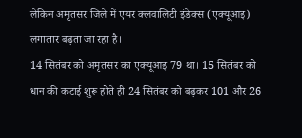लेकिन अमृतसर जिले में एयर क्लवालिटी इंडेक्स (एक्यूआइ) लगातार बढ़ता जा रहा है।
14 सितंबर को अमृतसर का एक्यूआइ 79 था। 15 सितंबर को धान की कटाई शुरू होते ही 24 सितंबर को बढ़कर 101 और 26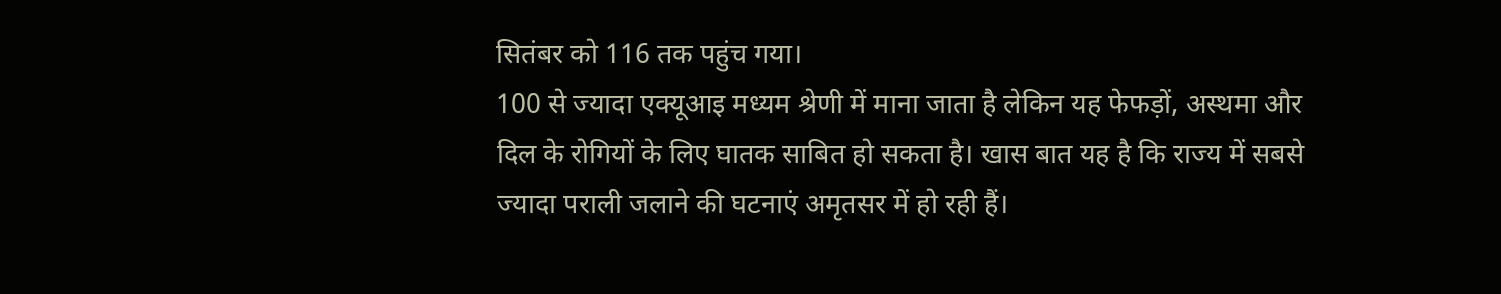सितंबर को 116 तक पहुंच गया।
100 से ज्यादा एक्यूआइ मध्यम श्रेणी में माना जाता है लेकिन यह फेफड़ों, अस्थमा और दिल के रोगियों के लिए घातक साबित हो सकता है। खास बात यह है कि राज्य में सबसे ज्यादा पराली जलाने की घटनाएं अमृतसर में हो रही हैं।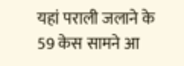यहां पराली जलाने के 59 केस सामने आ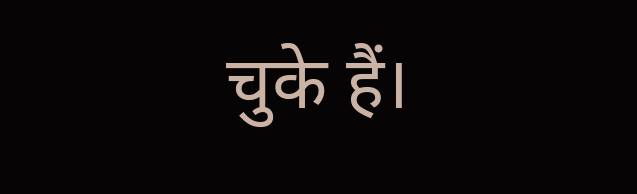चुके हैं।